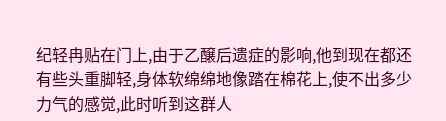纪轻冉贴在门上,由于乙醸后遗症的影响,他到现在都还有些头重脚轻,身体软绵绵地像踏在棉花上,使不出多少力气的感觉,此时听到这群人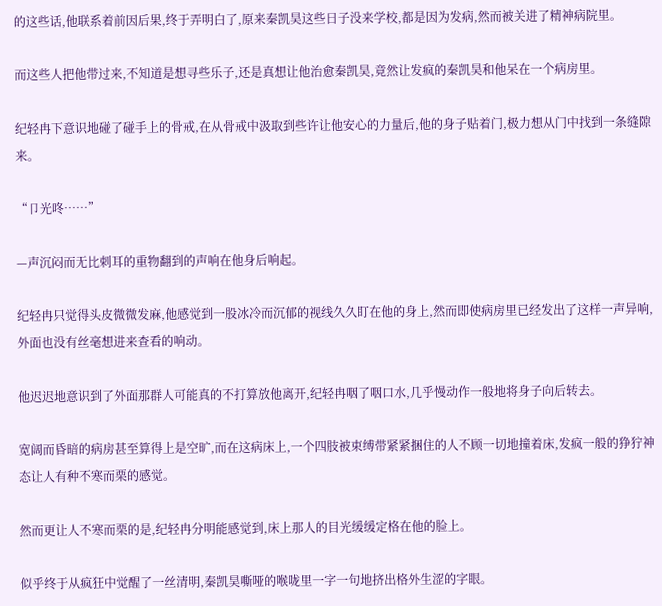的这些话,他联系着前因后果,终于弄明白了,原来秦凯昊这些日子没来学校,都是因为发病,然而被关进了精神病院里。

而这些人把他带过来,不知道是想寻些乐子,还是真想让他治愈秦凯昊,竟然让发疯的秦凯昊和他呆在一个病房里。

纪轻冉下意识地碰了碰手上的骨戒,在从骨戒中汲取到些许让他安心的力量后,他的身子贴着门,极力想从门中找到一条缝隙来。

“卩光咚……”

—声沉闷而无比刺耳的重物翻到的声响在他身后响起。

纪轻冉只觉得头皮微微发麻,他感觉到一股冰冷而沉郁的视线久久盯在他的身上,然而即使病房里已经发出了这样一声异响,外面也没有丝毫想进来查看的响动。

他迟迟地意识到了外面那群人可能真的不打算放他离开,纪轻冉咽了咽口水,几乎慢动作一般地将身子向后转去。

宽阔而昏暗的病房甚至算得上是空旷,而在这病床上,一个四肢被束缚带紧紧捆住的人不顾一切地撞着床,发疯一般的狰狞神态让人有种不寒而栗的感觉。

然而更让人不寒而栗的是,纪轻冉分明能感觉到,床上那人的目光缓缓定格在他的脸上。

似乎终于从疯狂中觉醒了一丝清明,秦凯昊嘶哑的喉咙里一字一句地挤出格外生涩的字眼。